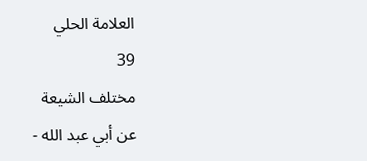العلامة الحلي
39
مختلف الشيعة
عن أبي عبد الله -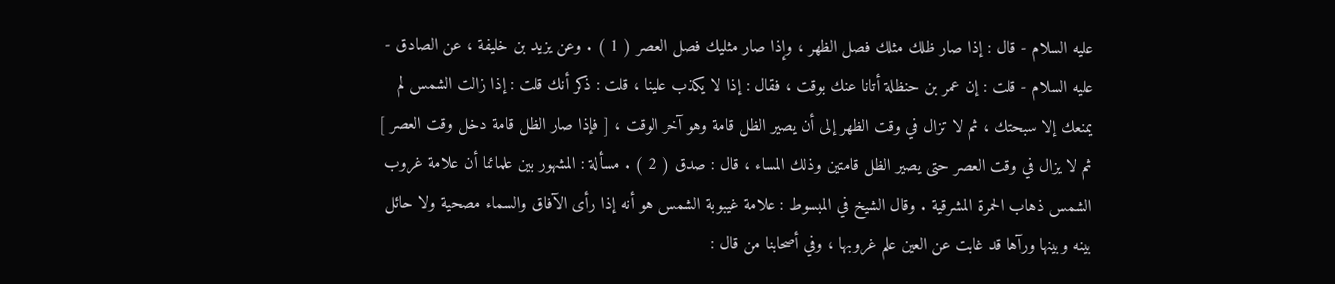عليه السلام - قال : إذا صار ظلك مثلك فصل الظهر ، وإذا صار مثليك فصل العصر ( 1 ) . وعن يزيد بن خليفة ، عن الصادق - عليه السلام - قلت : إن عمر بن حنظلة أتانا عنك بوقت ، فقال : إذا لا يكذب علينا ، قلت : ذكر أنك قلت : إذا زالت الشمس لم يمنعك إلا سبحتك ، ثم لا تزال في وقت الظهر إلى أن يصير الظل قامة وهو آخر الوقت ، [ فإذا صار الظل قامة دخل وقت العصر ] ثم لا يزال في وقت العصر حتى يصير الظل قامتين وذلك المساء ، قال : صدق ( 2 ) . مسألة : المشهور بين علمائنا أن علامة غروب الشمس ذهاب الحمرة المشرقية . وقال الشيخ في المبسوط : علامة غيبوبة الشمس هو أنه إذا رأى الآفاق والسماء مصحية ولا حائل بينه وبينها ورآها قد غابت عن العين علم غروبها ، وفي أصحابنا من قال :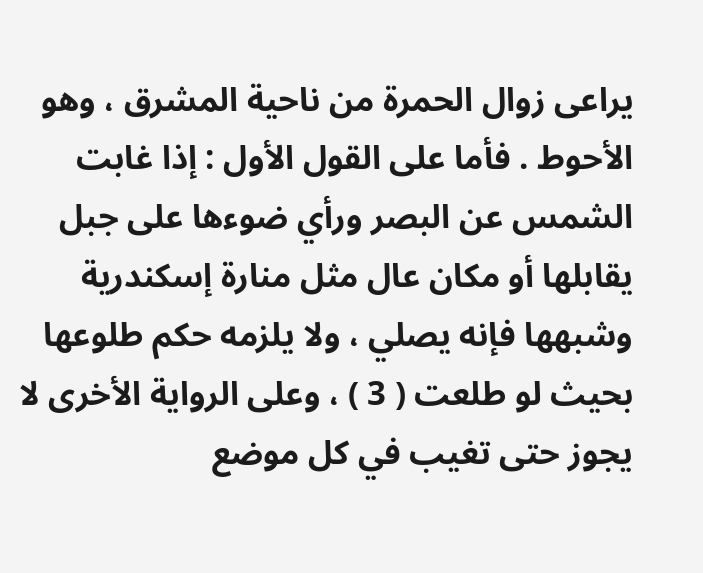يراعى زوال الحمرة من ناحية المشرق ، وهو الأحوط . فأما على القول الأول : إذا غابت الشمس عن البصر ورأي ضوءها على جبل يقابلها أو مكان عال مثل منارة إسكندرية وشبهها فإنه يصلي ، ولا يلزمه حكم طلوعها بحيث لو طلعت ( 3 ) ، وعلى الرواية الأخرى لا يجوز حتى تغيب في كل موضع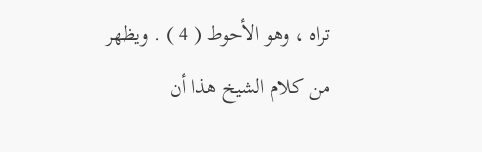تراه ، وهو الأحوط ( 4 ) . ويظهر من كلام الشيخ هذا أن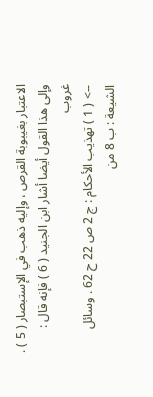الاعتبار بغيبوبة القرص ، وإليه ذهب في الإستبصار ( 5 ) . وإلى هذا القول أيضا أشار ابن الجنيد ( 6 ) فإنه قال : غروب
--> ( 1 ) تهذيب الأحكام : ج 2 ص 22 ح 62 . وسائل الشيعة : ب 8 من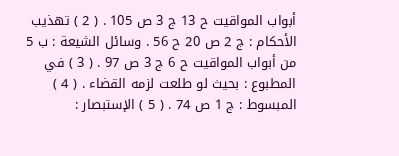أبواب المواقيت ح 13 ج 3 ص 105 . ( 2 ) تهذيب الأحكام : ج 2 ص 20 ح 56 . وسائل الشيعة : ب 5 من أبواب المواقيت ح 6 ج 3 ص 97 . ( 3 ) في المطبوع : بحيث لو طلعت لزمه القضاء . ( 4 ) المبسوط : ج 1 ص 74 . ( 5 ) الإستبصار :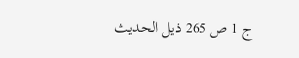ج 1 ص 265 ذيل الحديث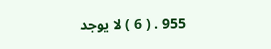955 . ( 6 ) لا يوجد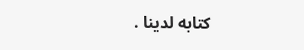كتابه لدينا .